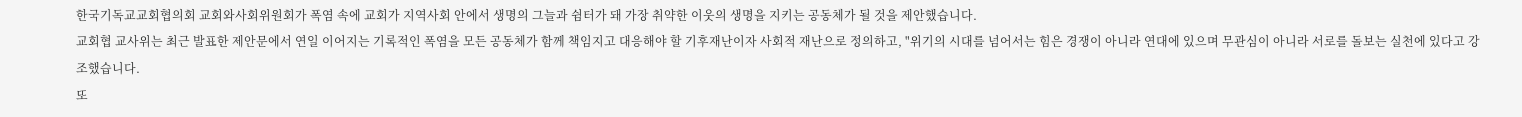한국기독교교회협의회 교회와사회위원회가 폭염 속에 교회가 지역사회 안에서 생명의 그늘과 쉼터가 돼 가장 취약한 이웃의 생명을 지키는 공동체가 될 것을 제안했습니다.
교회협 교사위는 최근 발표한 제안문에서 연일 이어지는 기록적인 폭염을 모든 공동체가 함께 책임지고 대응해야 할 기후재난이자 사회적 재난으로 정의하고, "위기의 시대를 넘어서는 힘은 경쟁이 아니라 연대에 있으며 무관심이 아니라 서로를 돌보는 실천에 있다고 강조했습니다.
또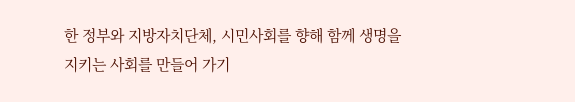한 정부와 지방자치단체, 시민사회를 향해 함께 생명을 지키는 사회를 만들어 가기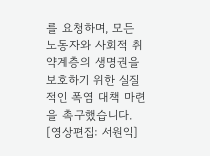를 요청하며, 모든 노동자와 사회적 취약계층의 생명권을 보호하기 위한 실질적인 폭염 대책 마련을 촉구했습니다.
[영상편집: 서원익]